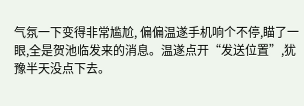气氛一下变得非常尴尬, 偏偏温遂手机响个不停,瞄了一眼,全是贺池临发来的消息。温遂点开“发送位置”,犹豫半天没点下去。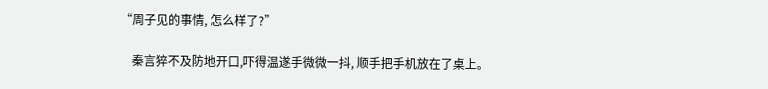“周子见的事情, 怎么样了?”

    秦言猝不及防地开口,吓得温遂手微微一抖, 顺手把手机放在了桌上。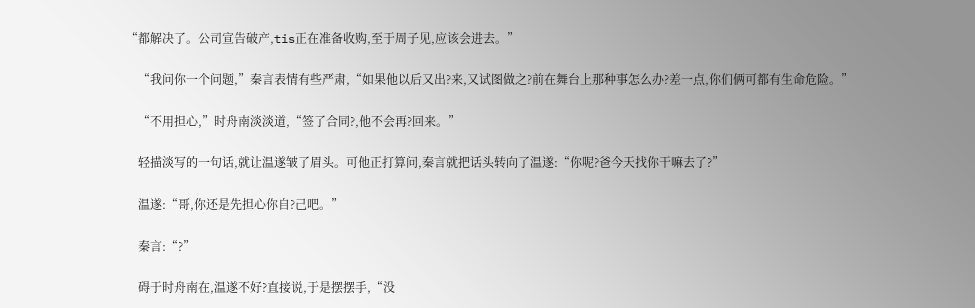“都解决了。公司宣告破产,tis正在准备收购,至于周子见,应该会进去。”

    “我问你一个问题,”秦言表情有些严肃,“如果他以后又出?来,又试图做之?前在舞台上那种事怎么办?差一点,你们俩可都有生命危险。”

    “不用担心,”时舟南淡淡道,“签了合同?,他不会再?回来。”

    轻描淡写的一句话,就让温遂皱了眉头。可他正打算问,秦言就把话头转向了温遂:“你呢?爸今天找你干嘛去了?”

    温遂:“哥,你还是先担心你自?己吧。”

    秦言:“?”

    碍于时舟南在,温遂不好?直接说,于是摆摆手,“没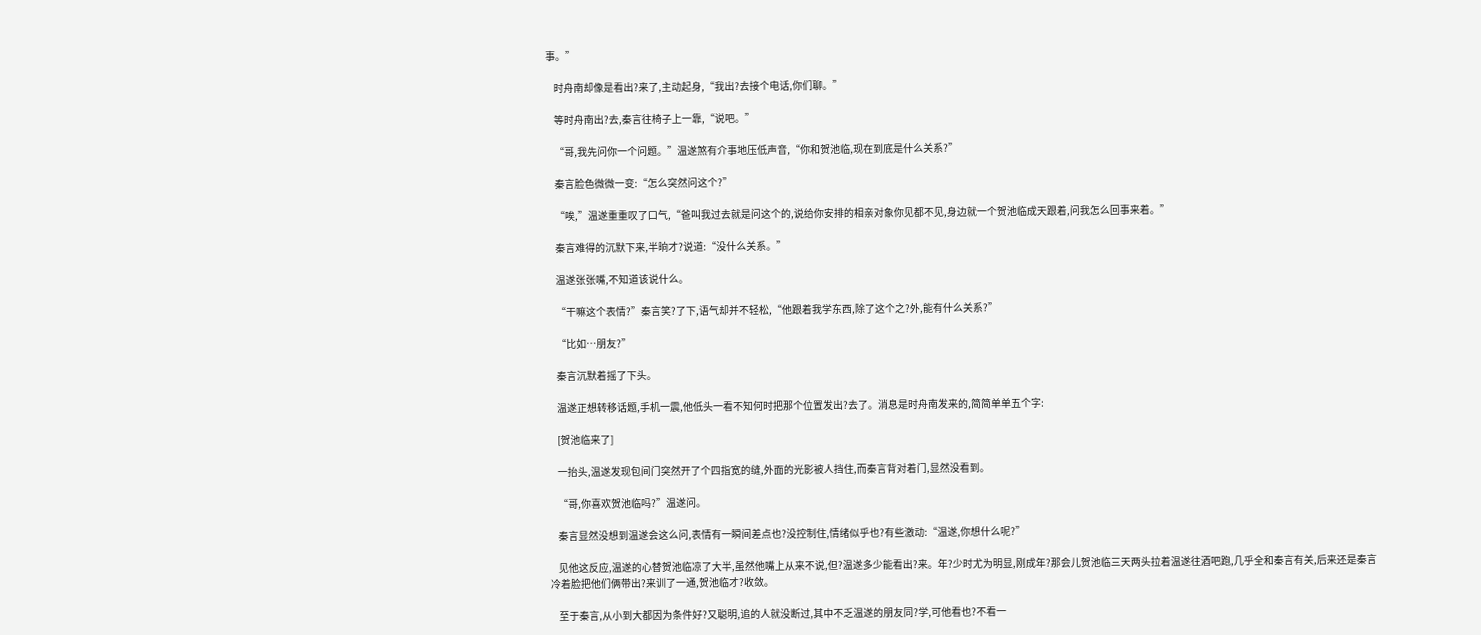事。”

    时舟南却像是看出?来了,主动起身,“我出?去接个电话,你们聊。”

    等时舟南出?去,秦言往椅子上一靠,“说吧。”

    “哥,我先问你一个问题。”温遂煞有介事地压低声音,“你和贺池临,现在到底是什么关系?”

    秦言脸色微微一变:“怎么突然问这个?”

    “唉,”温遂重重叹了口气,“爸叫我过去就是问这个的,说给你安排的相亲对象你见都不见,身边就一个贺池临成天跟着,问我怎么回事来着。”

    秦言难得的沉默下来,半晌才?说道:“没什么关系。”

    温遂张张嘴,不知道该说什么。

    “干嘛这个表情?”秦言笑?了下,语气却并不轻松,“他跟着我学东西,除了这个之?外,能有什么关系?”

    “比如…朋友?”

    秦言沉默着摇了下头。

    温遂正想转移话题,手机一震,他低头一看不知何时把那个位置发出?去了。消息是时舟南发来的,简简单单五个字:

    [贺池临来了]

    一抬头,温遂发现包间门突然开了个四指宽的缝,外面的光影被人挡住,而秦言背对着门,显然没看到。

    “哥,你喜欢贺池临吗?”温遂问。

    秦言显然没想到温遂会这么问,表情有一瞬间差点也?没控制住,情绪似乎也?有些激动:“温遂,你想什么呢?”

    见他这反应,温遂的心替贺池临凉了大半,虽然他嘴上从来不说,但?温遂多少能看出?来。年?少时尤为明显,刚成年?那会儿贺池临三天两头拉着温遂往酒吧跑,几乎全和秦言有关,后来还是秦言冷着脸把他们俩带出?来训了一通,贺池临才?收敛。

    至于秦言,从小到大都因为条件好?又聪明,追的人就没断过,其中不乏温遂的朋友同?学,可他看也?不看一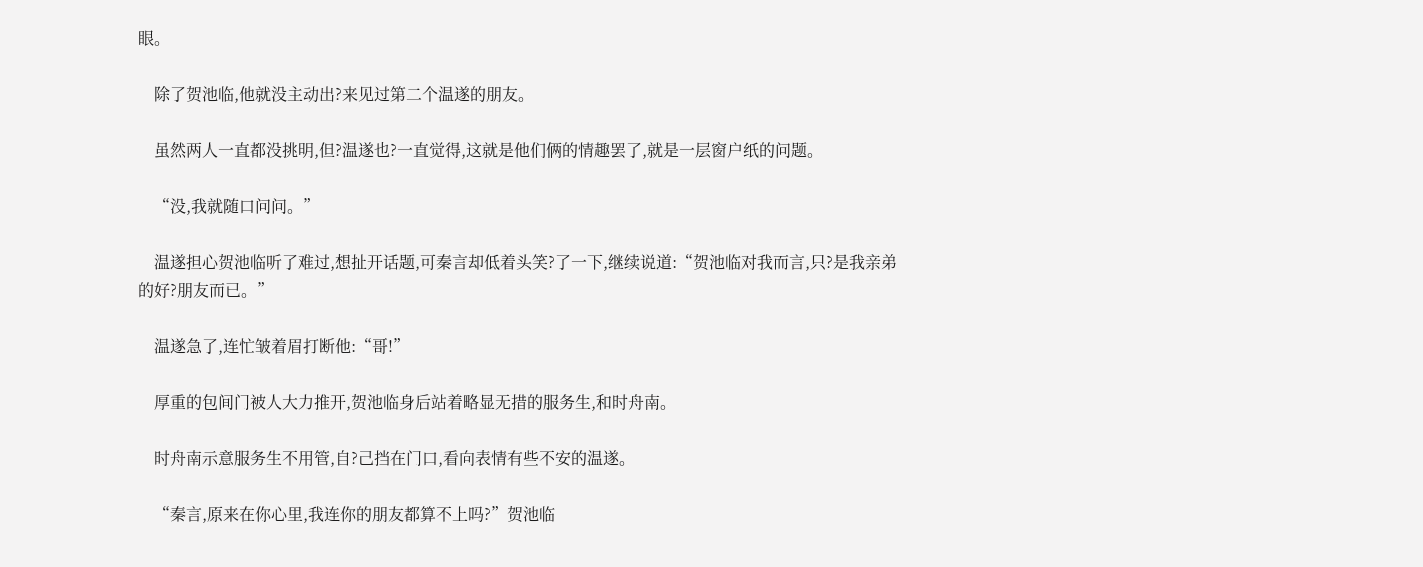眼。

    除了贺池临,他就没主动出?来见过第二个温遂的朋友。

    虽然两人一直都没挑明,但?温遂也?一直觉得,这就是他们俩的情趣罢了,就是一层窗户纸的问题。

    “没,我就随口问问。”

    温遂担心贺池临听了难过,想扯开话题,可秦言却低着头笑?了一下,继续说道:“贺池临对我而言,只?是我亲弟的好?朋友而已。”

    温遂急了,连忙皱着眉打断他:“哥!”

    厚重的包间门被人大力推开,贺池临身后站着略显无措的服务生,和时舟南。

    时舟南示意服务生不用管,自?己挡在门口,看向表情有些不安的温遂。

    “秦言,原来在你心里,我连你的朋友都算不上吗?”贺池临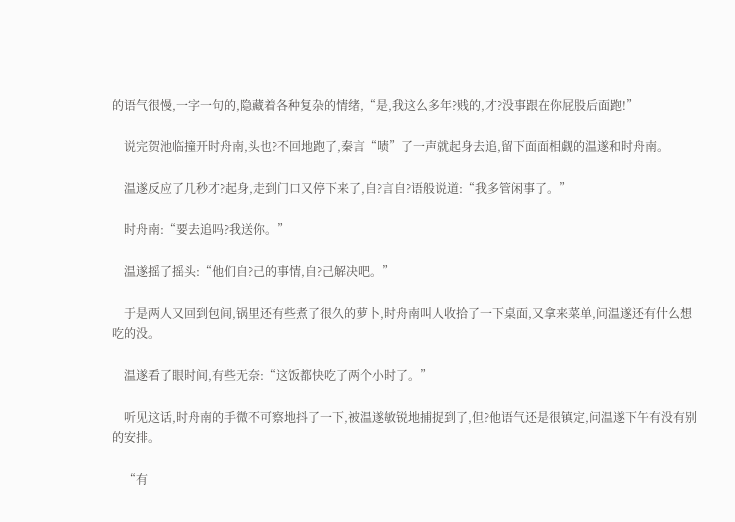的语气很慢,一字一句的,隐藏着各种复杂的情绪,“是,我这么多年?贱的,才?没事跟在你屁股后面跑!”

    说完贺池临撞开时舟南,头也?不回地跑了,秦言“啧”了一声就起身去追,留下面面相觑的温遂和时舟南。

    温遂反应了几秒才?起身,走到门口又停下来了,自?言自?语般说道:“我多管闲事了。”

    时舟南:“要去追吗?我送你。”

    温遂摇了摇头:“他们自?己的事情,自?己解决吧。”

    于是两人又回到包间,锅里还有些煮了很久的萝卜,时舟南叫人收拾了一下桌面,又拿来菜单,问温遂还有什么想吃的没。

    温遂看了眼时间,有些无奈:“这饭都快吃了两个小时了。”

    听见这话,时舟南的手微不可察地抖了一下,被温遂敏锐地捕捉到了,但?他语气还是很镇定,问温遂下午有没有别的安排。

    “有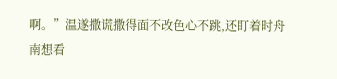啊。”温遂撒谎撒得面不改色心不跳,还盯着时舟南想看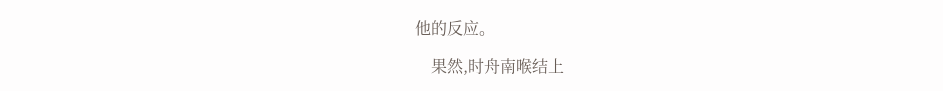他的反应。

    果然,时舟南喉结上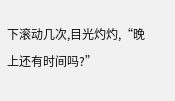下滚动几次,目光灼灼,“晚上还有时间吗?”